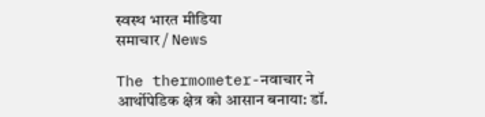स्वस्थ भारत मीडिया
समाचार / News

The thermometer-नवाचार ने आर्थोपेडिक क्षेत्र को आसान बनाया: डॉ.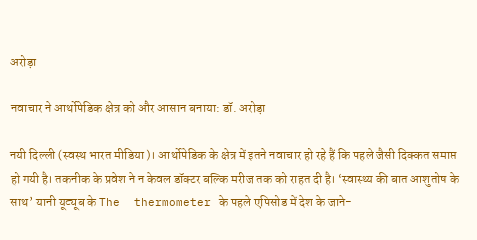अरोड़ा

नवाचार ने आर्थोपेडिक क्षेत्र को और आसान बनाया: डॉ. अरोड़ा

नयी दिल्ली (स्वस्थ भारत मीडिया)। आर्थोपेडिक के क्षेत्र में इतने नवाचार हो रहे हैं कि पहले जैसी दिक्कत समाप्त हो गयी है। तकनीक के प्रवेश ने न केवल डॉक्टर बल्कि मरीज तक को राहत दी है। ‘स्वास्थ्य की बात आशुतोष के साथ’ यानी यूट्यूब के The  thermometer के पहले एपिसोड में देश के जाने-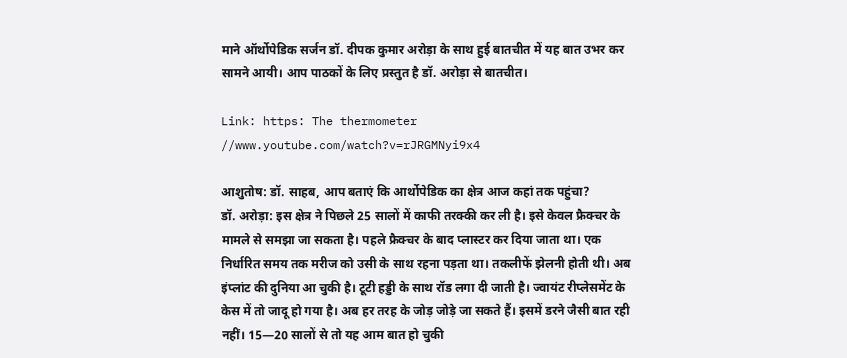माने ऑर्थोपेडिक सर्जन डॉ. दीपक कुमार अरोड़ा के साथ हुई बातचीत में यह बात उभर कर सामने आयी। आप पाठकों के लिए प्रस्तुत है डॉ. अरोड़ा से बातचीत।

Link: https: The thermometer //www.youtube.com/watch?v=rJRGMNyi9x4

आशुतोष: डॉ. साहब, आप बताएं कि आर्थोपेडिक का क्षेत्र आज कहां तक पहुंचा?
डॉ. अरोड़ा: इस क्षेत्र ने पिछले 25 सालों में काफी तरक्की कर ली है। इसे केवल फ्रैक्चर के मामले से समझा जा सकता है। पहले फ्रैक्चर के बाद प्लास्टर कर दिया जाता था। एक निर्धारित समय तक मरीज को उसी के साथ रहना पड़ता था। तकलीफें झेलनी होती थी। अब इंप्लांट की दुनिया आ चुकी है। टूटी हड्डी के साथ रॉड लगा दी जाती है। ज्वायंट रीप्लेसमेंट के केस में तो जादू हो गया है। अब हर तरह के जोड़ जोड़े जा सकते हैं। इसमें डरने जैसी बात रही नहीं। 15—20 सालों से तो यह आम बात हो चुकी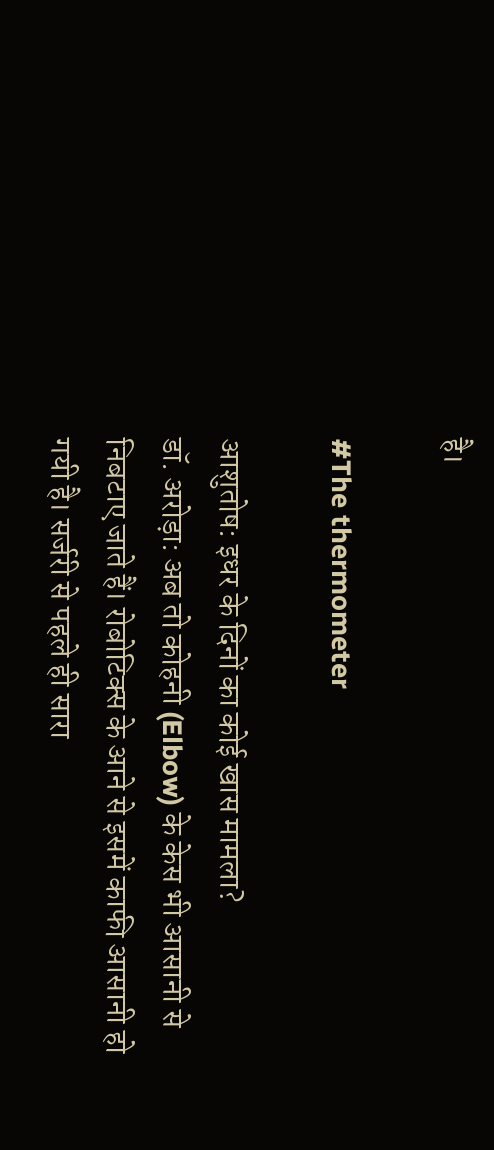है।

#The thermometer

आशुतोष: इधर के दिनों का कोई खास मामला?
डॉ. अरोड़ा: अब तो कोहनी (Elbow) के केस भी आसानी से निबटाए जाते हैं। रोबोटिक्स के आने से इसमें काफी आसानी हो गयी है। सर्जरी से पहले ही सारा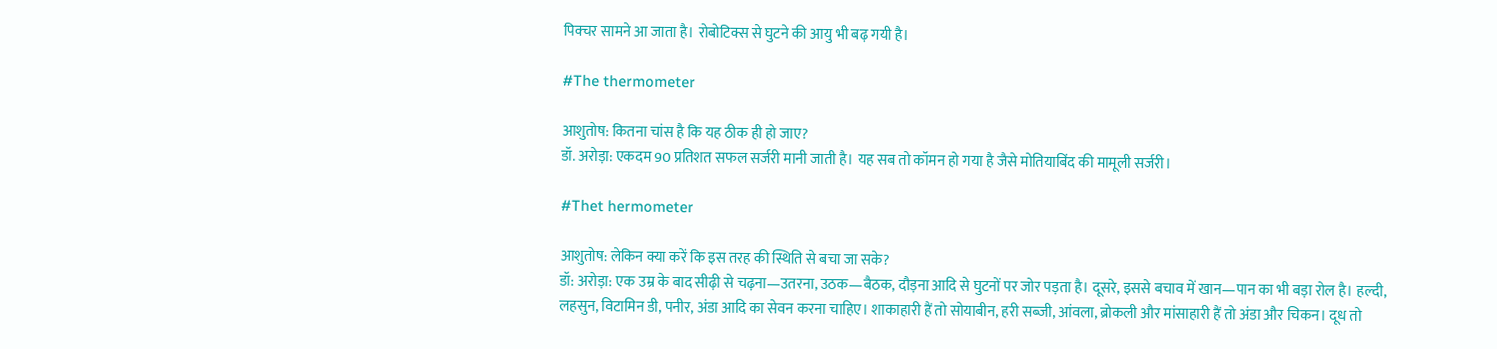पिक्चर सामने आ जाता है। रोबोटिक्स से घुटने की आयु भी बढ़ गयी है।

#The thermometer

आशुतोष: कितना चांस है कि यह ठीक ही हो जाए?
डॉ. अरोड़ा: एकदम 90 प्रतिशत सफल सर्जरी मानी जाती है। यह सब तो कॉमन हो गया है जैसे मोतियाबिंद की मामूली सर्जरी।

#Thet hermometer

आशुतोष: लेकिन क्या करें कि इस तरह की स्थिति से बचा जा सके?
डॉ: अरोड़ा: एक उम्र के बाद सीढ़ी से चढ़ना—उतरना, उठक—बैठक, दौड़ना आदि से घुटनों पर जोर पड़ता है। दूसरे, इससे बचाव में खान—पान का भी बड़ा रोल है। हल्दी, लहसुन, विटामिन डी, पनीर, अंडा आदि का सेवन करना चाहिए। शाकाहारी हैं तो सोयाबीन, हरी सब्जी, आंवला, ब्रोकली और मांसाहारी हैं तो अंडा और चिकन। दूध तो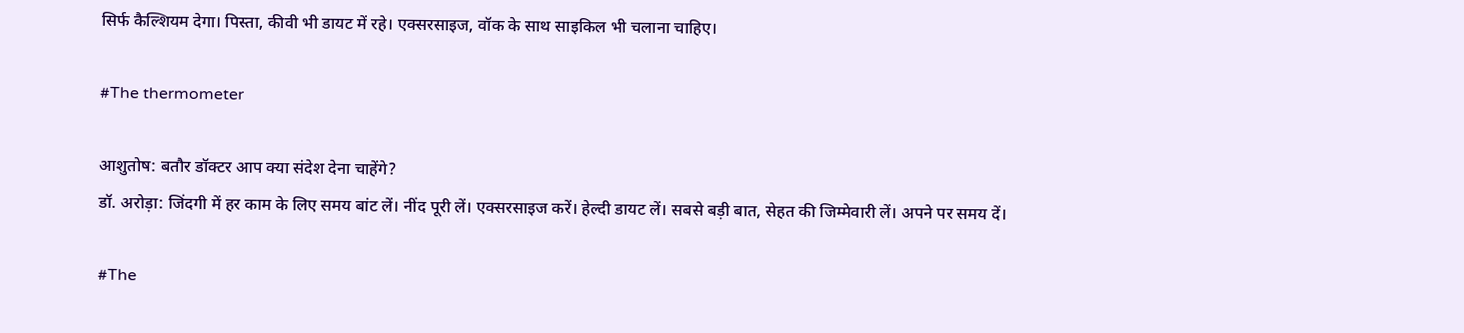सिर्फ कैल्शियम देगा। पिस्ता, कीवी भी डायट में रहे। एक्सरसाइज, वॉक के साथ साइकिल भी चलाना चाहिए।

#The thermometer

आशुतोष: बतौर डॉक्टर आप क्या संदेश देना चाहेंगे?
डॉ. अरोड़ा: जिंदगी में हर काम के लिए समय बांट लें। नींद पूरी लें। एक्सरसाइज करें। हेल्दी डायट लें। सबसे बड़ी बात, सेहत की जिम्मेवारी लें। अपने पर समय दें।

#The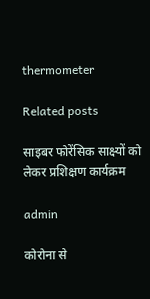thermometer

Related posts

साइबर फोरेंसिक साक्ष्यों को लेकर प्रशिक्षण कार्यक्रम

admin

कोरोना से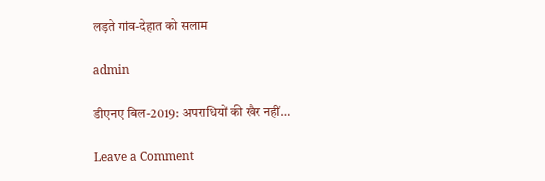लड़ते गांव-देहात को सलाम

admin

डीएनए बिल-2019: अपराधियों की खैर नहीं…

Leave a Comment